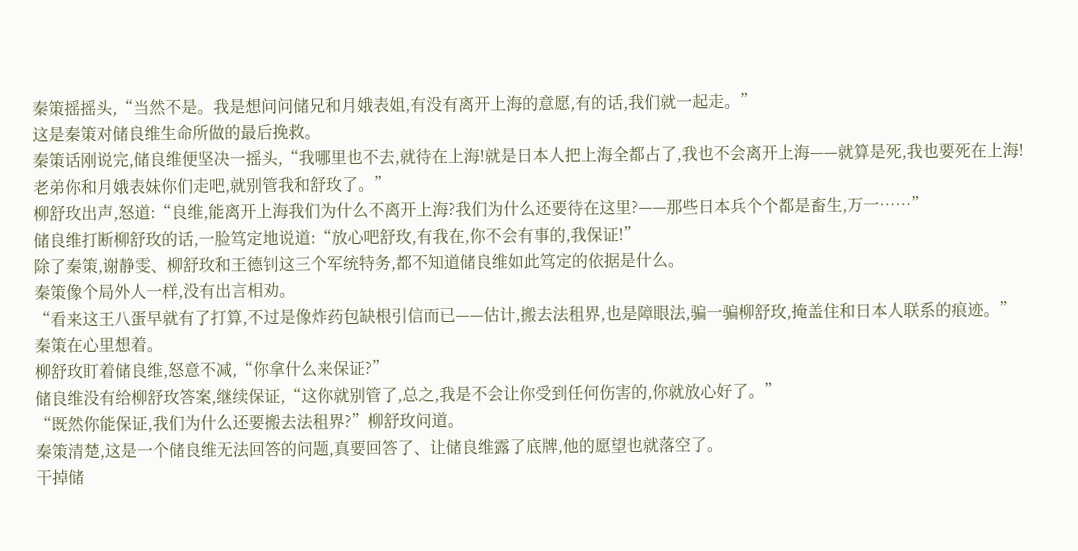秦策摇摇头,“当然不是。我是想问问储兄和月娥表姐,有没有离开上海的意愿,有的话,我们就一起走。”
这是秦策对储良维生命所做的最后挽救。
秦策话刚说完,储良维便坚决一摇头,“我哪里也不去,就待在上海!就是日本人把上海全都占了,我也不会离开上海——就算是死,我也要死在上海!老弟你和月娥表妹你们走吧,就别管我和舒玫了。”
柳舒玫出声,怒道:“良维,能离开上海我们为什么不离开上海?我们为什么还要待在这里?——那些日本兵个个都是畜生,万一……”
储良维打断柳舒玫的话,一脸笃定地说道:“放心吧舒玫,有我在,你不会有事的,我保证!”
除了秦策,谢静雯、柳舒玫和王德钊这三个军统特务,都不知道储良维如此笃定的依据是什么。
秦策像个局外人一样,没有出言相劝。
“看来这王八蛋早就有了打算,不过是像炸药包缺根引信而已——估计,搬去法租界,也是障眼法,骗一骗柳舒玫,掩盖住和日本人联系的痕迹。”
秦策在心里想着。
柳舒玫盯着储良维,怒意不减,“你拿什么来保证?”
储良维没有给柳舒玫答案,继续保证,“这你就别管了,总之,我是不会让你受到任何伤害的,你就放心好了。”
“既然你能保证,我们为什么还要搬去法租界?”柳舒玫问道。
秦策清楚,这是一个储良维无法回答的问题,真要回答了、让储良维露了底牌,他的愿望也就落空了。
干掉储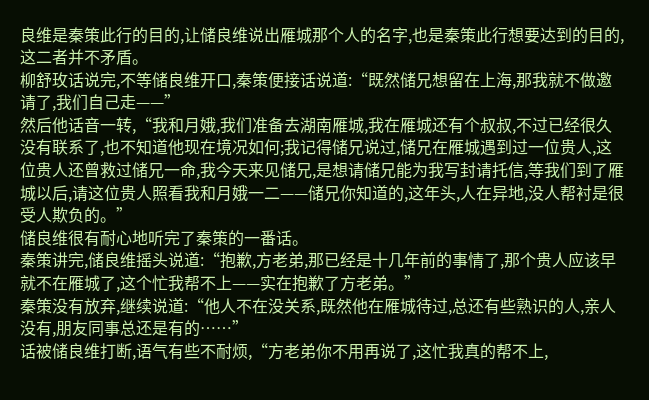良维是秦策此行的目的,让储良维说出雁城那个人的名字,也是秦策此行想要达到的目的,这二者并不矛盾。
柳舒玫话说完,不等储良维开口,秦策便接话说道:“既然储兄想留在上海,那我就不做邀请了,我们自己走——”
然后他话音一转,“我和月娥,我们准备去湖南雁城,我在雁城还有个叔叔,不过已经很久没有联系了,也不知道他现在境况如何;我记得储兄说过,储兄在雁城遇到过一位贵人,这位贵人还曾救过储兄一命,我今天来见储兄,是想请储兄能为我写封请托信,等我们到了雁城以后,请这位贵人照看我和月娥一二——储兄你知道的,这年头,人在异地,没人帮衬是很受人欺负的。”
储良维很有耐心地听完了秦策的一番话。
秦策讲完,储良维摇头说道:“抱歉,方老弟,那已经是十几年前的事情了,那个贵人应该早就不在雁城了,这个忙我帮不上——实在抱歉了方老弟。”
秦策没有放弃,继续说道:“他人不在没关系,既然他在雁城待过,总还有些熟识的人,亲人没有,朋友同事总还是有的……”
话被储良维打断,语气有些不耐烦,“方老弟你不用再说了,这忙我真的帮不上,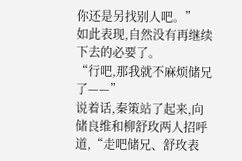你还是另找别人吧。”
如此表现,自然没有再继续下去的必要了。
“行吧,那我就不麻烦储兄了——”
说着话,秦策站了起来,向储良维和柳舒玫两人招呼道,“走吧储兄、舒玫表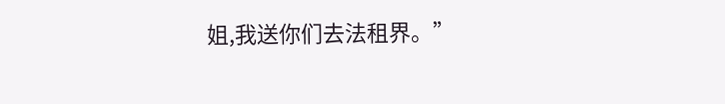姐,我送你们去法租界。”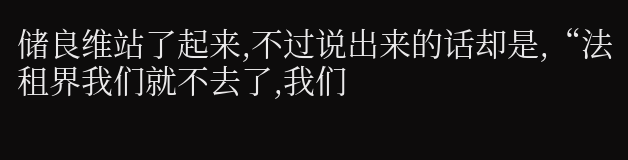储良维站了起来,不过说出来的话却是,“法租界我们就不去了,我们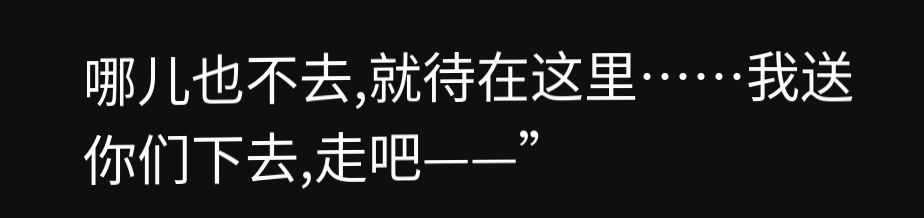哪儿也不去,就待在这里……我送你们下去,走吧——”